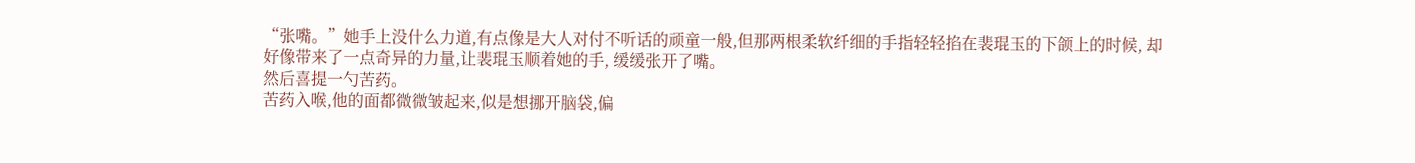“张嘴。”她手上没什么力道,有点像是大人对付不听话的顽童一般,但那两根柔软纤细的手指轻轻掐在裴琨玉的下颌上的时候, 却好像带来了一点奇异的力量,让裴琨玉顺着她的手, 缓缓张开了嘴。
然后喜提一勺苦药。
苦药入喉,他的面都微微皱起来,似是想挪开脑袋,偏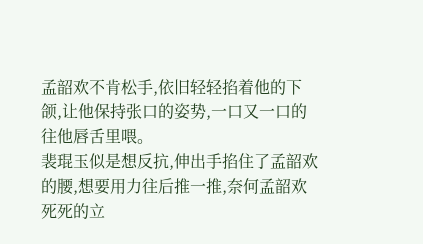孟韶欢不肯松手,依旧轻轻掐着他的下颌,让他保持张口的姿势,一口又一口的往他唇舌里喂。
裴琨玉似是想反抗,伸出手掐住了孟韶欢的腰,想要用力往后推一推,奈何孟韶欢死死的立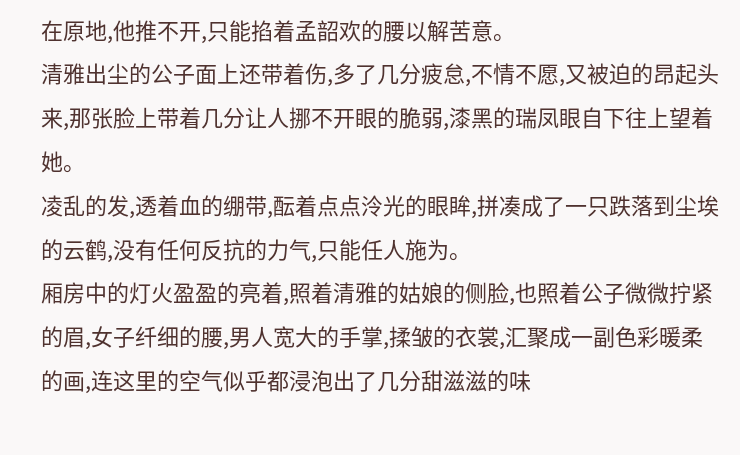在原地,他推不开,只能掐着孟韶欢的腰以解苦意。
清雅出尘的公子面上还带着伤,多了几分疲怠,不情不愿,又被迫的昂起头来,那张脸上带着几分让人挪不开眼的脆弱,漆黑的瑞凤眼自下往上望着她。
凌乱的发,透着血的绷带,酝着点点泠光的眼眸,拼凑成了一只跌落到尘埃的云鹤,没有任何反抗的力气,只能任人施为。
厢房中的灯火盈盈的亮着,照着清雅的姑娘的侧脸,也照着公子微微拧紧的眉,女子纤细的腰,男人宽大的手掌,揉皱的衣裳,汇聚成一副色彩暖柔的画,连这里的空气似乎都浸泡出了几分甜滋滋的味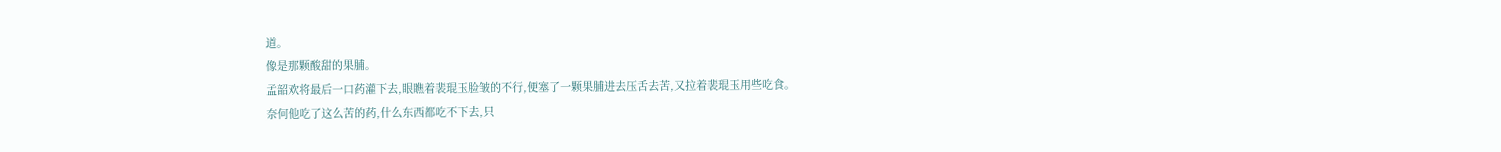道。
像是那颗酸甜的果脯。
孟韶欢将最后一口药灌下去,眼瞧着裴琨玉脸皱的不行,便塞了一颗果脯进去压舌去苦,又拉着裴琨玉用些吃食。
奈何他吃了这么苦的药,什么东西都吃不下去,只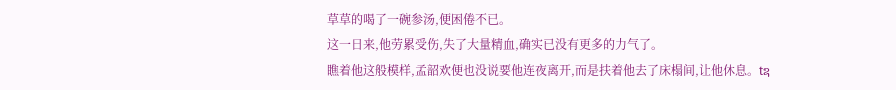草草的喝了一碗参汤,便困倦不已。
这一日来,他劳累受伤,失了大量精血,确实已没有更多的力气了。
瞧着他这般模样,孟韶欢便也没说要他连夜离开,而是扶着他去了床榻间,让他休息。tຊ